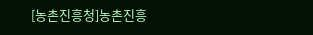[농촌진흥청]농촌진흥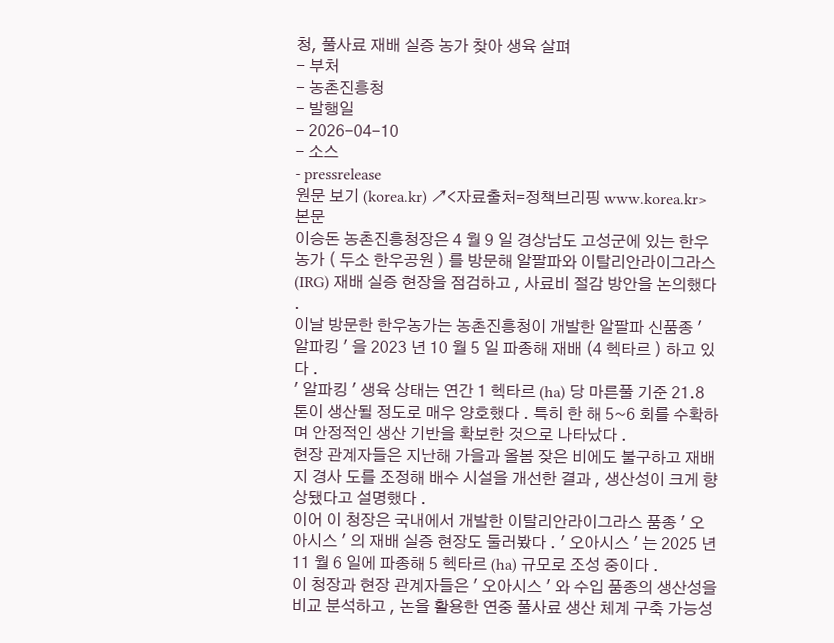청, 풀사료 재배 실증 농가 찾아 생육 살펴
- 부처
- 농촌진흥청
- 발행일
- 2026-04-10
- 소스
- pressrelease
원문 보기 (korea.kr) ↗<자료출처=정책브리핑 www.korea.kr>
본문
이승돈 농촌진흥청장은 4 월 9 일 경상남도 고성군에 있는 한우 농가 ( 두소 한우공원 ) 를 방문해 알팔파와 이탈리안라이그라스 (IRG) 재배 실증 현장을 점검하고 , 사료비 절감 방안을 논의했다 .
이날 방문한 한우농가는 농촌진흥청이 개발한 알팔파 신품종 ' 알파킹 ' 을 2023 년 10 월 5 일 파종해 재배 (4 헥타르 ) 하고 있다 .
' 알파킹 ' 생육 상태는 연간 1 헥타르 (ha) 당 마른풀 기준 21.8 톤이 생산될 정도로 매우 양호했다 . 특히 한 해 5~6 회를 수확하며 안정적인 생산 기반을 확보한 것으로 나타났다 .
현장 관계자들은 지난해 가을과 올봄 잦은 비에도 불구하고 재배지 경사 도를 조정해 배수 시설을 개선한 결과 , 생산성이 크게 향상됐다고 설명했다 .
이어 이 청장은 국내에서 개발한 이탈리안라이그라스 품종 ' 오아시스 ' 의 재배 실증 현장도 둘러봤다 . ' 오아시스 ' 는 2025 년 11 월 6 일에 파종해 5 헥타르 (ha) 규모로 조성 중이다 .
이 청장과 현장 관계자들은 ' 오아시스 ' 와 수입 품종의 생산성을 비교 분석하고 , 논을 활용한 연중 풀사료 생산 체계 구축 가능성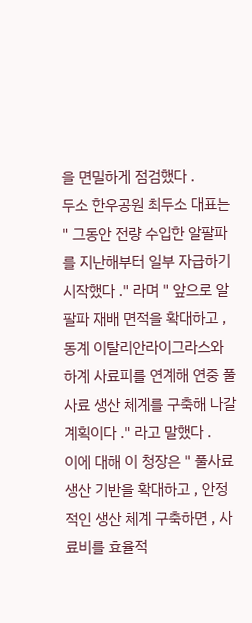을 면밀하게 점검했다 .
두소 한우공원 최두소 대표는 " 그동안 전량 수입한 알팔파를 지난해부터 일부 자급하기 시작했다 ." 라며 " 앞으로 알팔파 재배 면적을 확대하고 , 동계 이탈리안라이그라스와 하계 사료피를 연계해 연중 풀사료 생산 체계를 구축해 나갈 계획이다 ." 라고 말했다 .
이에 대해 이 청장은 " 풀사료 생산 기반을 확대하고 , 안정적인 생산 체계 구축하면 , 사료비를 효율적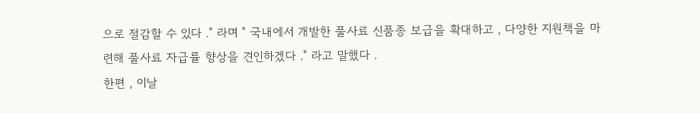으로 절감할 수 있다 ." 라며 " 국내에서 개발한 풀사료 신품종 보급을 확대하고 , 다양한 지원책을 마련해 풀사료 자급률 향상을 견인하겠다 ." 라고 말했다 .
한편 , 이날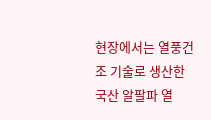현장에서는 열풍건조 기술로 생산한 국산 알팔파 열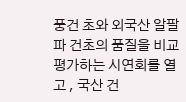풍건 초와 외국산 알팔파 건초의 품질을 비교 평가하는 시연회를 열고 , 국산 건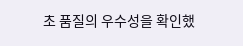초 품질의 우수성을 확인했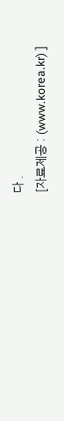다 .
[자료제공 : (www.korea.kr) ]